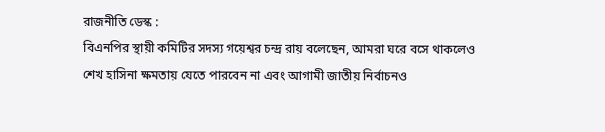রাজনীতি ডেস্ক :
বিএনপির স্থায়ী কমিটির সদস্য গয়েশ্বর চন্দ্র রায় বলেছেন, আমরা ঘরে বসে থাকলেও শেখ হাসিনা ক্ষমতায় যেতে পারবেন না এবং আগামী জাতীয় নির্বাচনও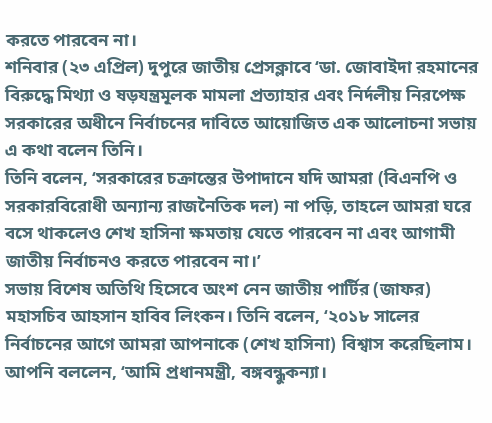করতে পারবেন না।
শনিবার (২৩ এপ্রিল) দুপুরে জাতীয় প্রেসক্লাবে ‘ডা. জোবাইদা রহমানের বিরুদ্ধে মিথ্যা ও ষড়যন্ত্রমূলক মামলা প্রত্যাহার এবং নির্দলীয় নিরপেক্ষ সরকারের অধীনে নির্বাচনের দাবিতে আয়োজিত এক আলোচনা সভায় এ কথা বলেন তিনি।
তিনি বলেন, ‘সরকারের চক্রান্তের উপাদানে যদি আমরা (বিএনপি ও সরকারবিরোধী অন্যান্য রাজনৈতিক দল) না পড়ি, তাহলে আমরা ঘরে বসে থাকলেও শেখ হাসিনা ক্ষমতায় যেতে পারবেন না এবং আগামী জাতীয় নির্বাচনও করতে পারবেন না।’
সভায় বিশেষ অতিথি হিসেবে অংশ নেন জাতীয় পার্টির (জাফর) মহাসচিব আহসান হাবিব লিংকন। তিনি বলেন, ‘২০১৮ সালের নির্বাচনের আগে আমরা আপনাকে (শেখ হাসিনা) বিশ্বাস করেছিলাম। আপনি বললেন, ‘আমি প্রধানমন্ত্রী, বঙ্গবন্ধুকন্যা।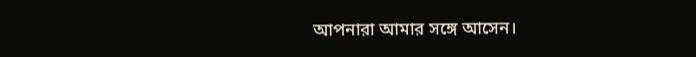আপনারা আমার সঙ্গে আসেন।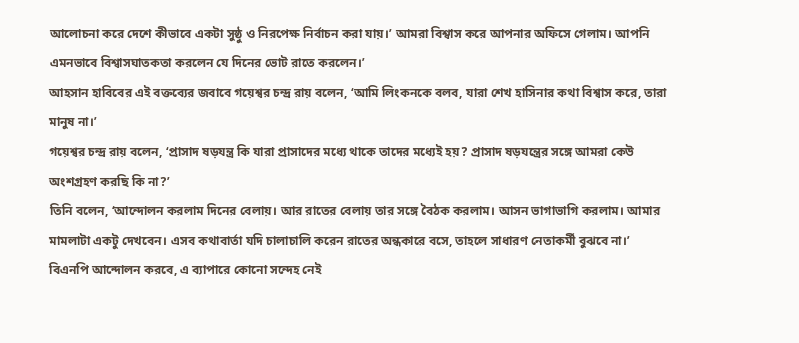আলোচনা করে দেশে কীভাবে একটা সুষ্ঠু ও নিরপেক্ষ নির্বাচন করা যায়।’ আমরা বিশ্বাস করে আপনার অফিসে গেলাম। আপনি এমনভাবে বিশ্বাসঘাতকতা করলেন যে দিনের ভোট রাতে করলেন।’
আহসান হাবিবের এই বক্তব্যের জবাবে গয়েশ্বর চন্দ্র রায় বলেন, ‘আমি লিংকনকে বলব, যারা শেখ হাসিনার কথা বিশ্বাস করে, তারা মানুষ না।’
গয়েশ্বর চন্দ্র রায় বলেন, ‘প্রাসাদ ষড়যন্ত্র কি যারা প্রাসাদের মধ্যে থাকে তাদের মধ্যেই হয়? প্রাসাদ ষড়যন্ত্রের সঙ্গে আমরা কেউ অংশগ্রহণ করছি কি না?’
তিনি বলেন, ‘আন্দোলন করলাম দিনের বেলায়। আর রাতের বেলায় তার সঙ্গে বৈঠক করলাম। আসন ভাগাভাগি করলাম। আমার মামলাটা একটু দেখবেন। এসব কথাবার্তা যদি চালাচালি করেন রাতের অন্ধকারে বসে, তাহলে সাধারণ নেতাকর্মী বুঝবে না।’
বিএনপি আন্দোলন করবে, এ ব্যাপারে কোনো সন্দেহ নেই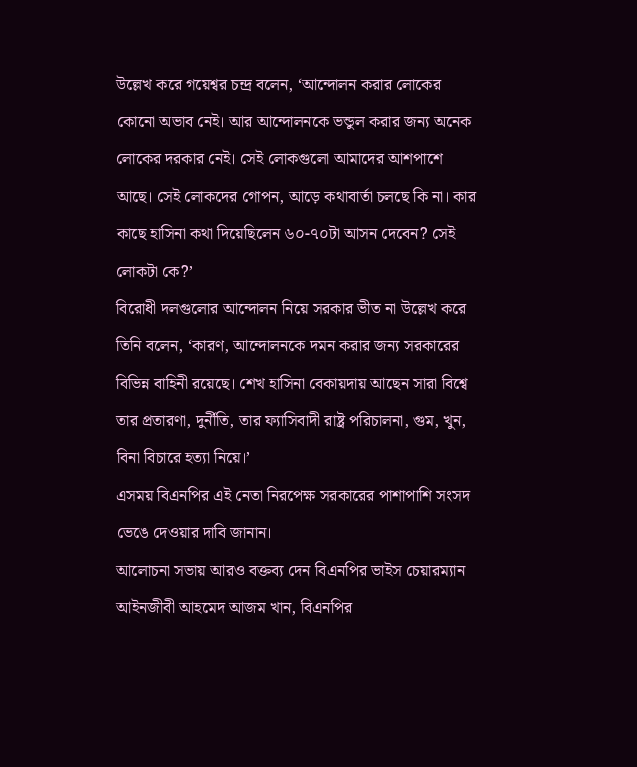উল্লেখ করে গয়েশ্বর চন্দ্র বলেন, ‘আন্দোলন করার লোকের কোনো অভাব নেই। আর আন্দোলনকে ভন্ডুল করার জন্য অনেক লোকের দরকার নেই। সেই লোকগুলো আমাদের আশপাশে আছে। সেই লোকদের গোপন, আড়ে কথাবার্তা চলছে কি না। কার কাছে হাসিনা কথা দিয়েছিলেন ৬০-৭০টা আসন দেবেন? সেই লোকটা কে?’
বিরোধী দলগুলোর আন্দোলন নিয়ে সরকার ভীত না উল্লেখ করে তিনি বলেন, ‘কারণ, আন্দোলনকে দমন করার জন্য সরকারের বিভিন্ন বাহিনী রয়েছে। শেখ হাসিনা বেকায়দায় আছেন সারা বিশ্বে তার প্রতারণা, দুর্নীতি, তার ফ্যাসিবাদী রাষ্ট্র পরিচালনা, গুম, খুন, বিনা বিচারে হত্যা নিয়ে।’
এসময় বিএনপির এই নেতা নিরপেক্ষ সরকারের পাশাপাশি সংসদ ভেঙে দেওয়ার দাবি জানান।
আলোচনা সভায় আরও বক্তব্য দেন বিএনপির ভাইস চেয়ারম্যান আইনজীবী আহমেদ আজম খান, বিএনপির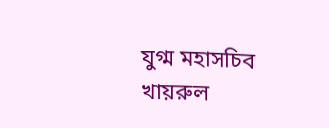যুগ্ম মহাসচিব খায়রুল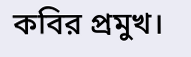কবির প্রমুখ।